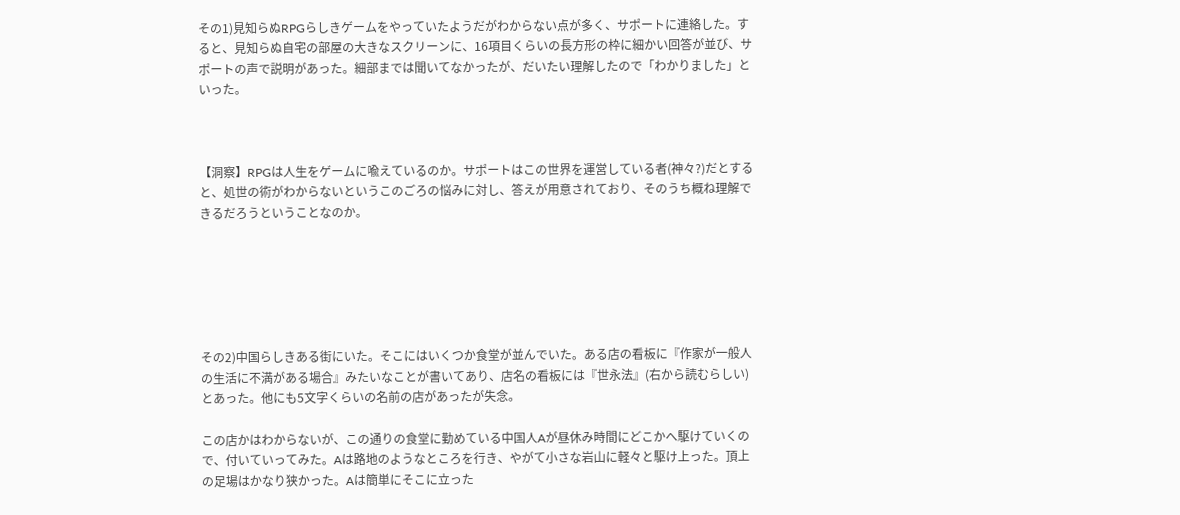その1)見知らぬRPGらしきゲームをやっていたようだがわからない点が多く、サポートに連絡した。すると、見知らぬ自宅の部屋の大きなスクリーンに、16項目くらいの長方形の枠に細かい回答が並び、サポートの声で説明があった。細部までは聞いてなかったが、だいたい理解したので「わかりました」といった。



【洞察】RPGは人生をゲームに喩えているのか。サポートはこの世界を運営している者(神々?)だとすると、処世の術がわからないというこのごろの悩みに対し、答えが用意されており、そのうち概ね理解できるだろうということなのか。






その2)中国らしきある街にいた。そこにはいくつか食堂が並んでいた。ある店の看板に『作家が一般人の生活に不満がある場合』みたいなことが書いてあり、店名の看板には『世永法』(右から読むらしい)とあった。他にも5文字くらいの名前の店があったが失念。

この店かはわからないが、この通りの食堂に勤めている中国人Aが昼休み時間にどこかへ駆けていくので、付いていってみた。Aは路地のようなところを行き、やがて小さな岩山に軽々と駆け上った。頂上の足場はかなり狭かった。Aは簡単にそこに立った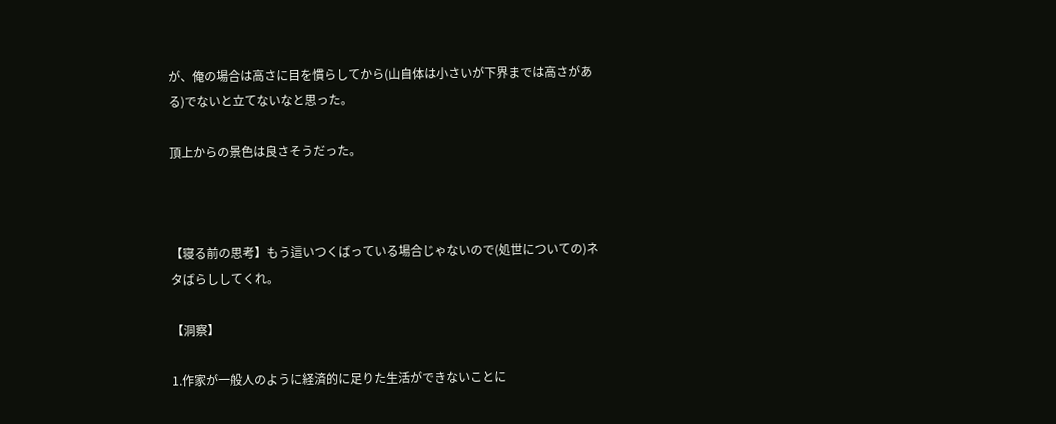が、俺の場合は高さに目を慣らしてから(山自体は小さいが下界までは高さがある)でないと立てないなと思った。

頂上からの景色は良さそうだった。



【寝る前の思考】もう這いつくばっている場合じゃないので(処世についての)ネタばらししてくれ。

【洞察】

1.作家が一般人のように経済的に足りた生活ができないことに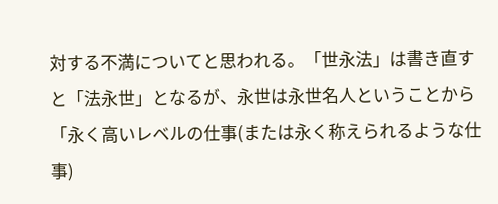対する不満についてと思われる。「世永法」は書き直すと「法永世」となるが、永世は永世名人ということから「永く高いレベルの仕事(または永く称えられるような仕事)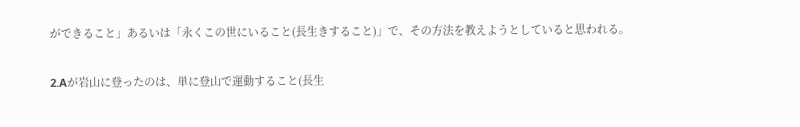ができること」あるいは「永くこの世にいること(長生きすること)」で、その方法を教えようとしていると思われる。

2.Aが岩山に登ったのは、単に登山で運動すること(長生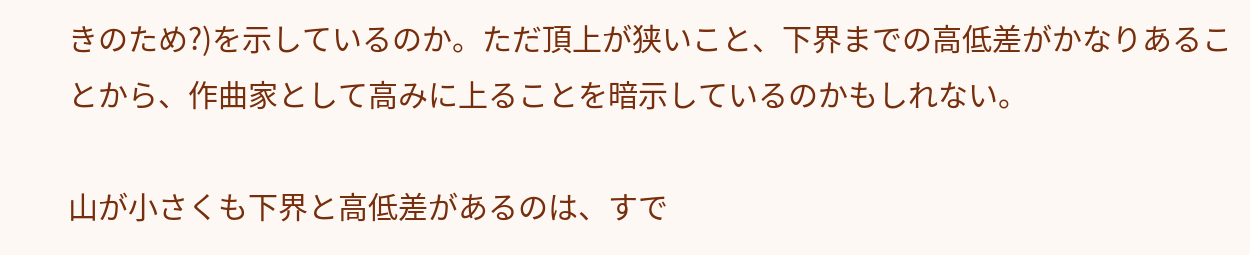きのため?)を示しているのか。ただ頂上が狭いこと、下界までの高低差がかなりあることから、作曲家として高みに上ることを暗示しているのかもしれない。

山が小さくも下界と高低差があるのは、すで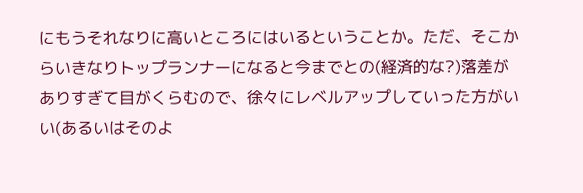にもうそれなりに高いところにはいるということか。ただ、そこからいきなりトップランナーになると今までとの(経済的な?)落差がありすぎて目がくらむので、徐々にレベルアップしていった方がいい(あるいはそのよ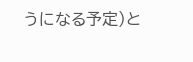うになる予定)と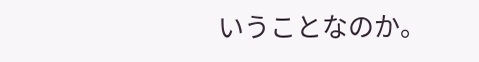いうことなのか。